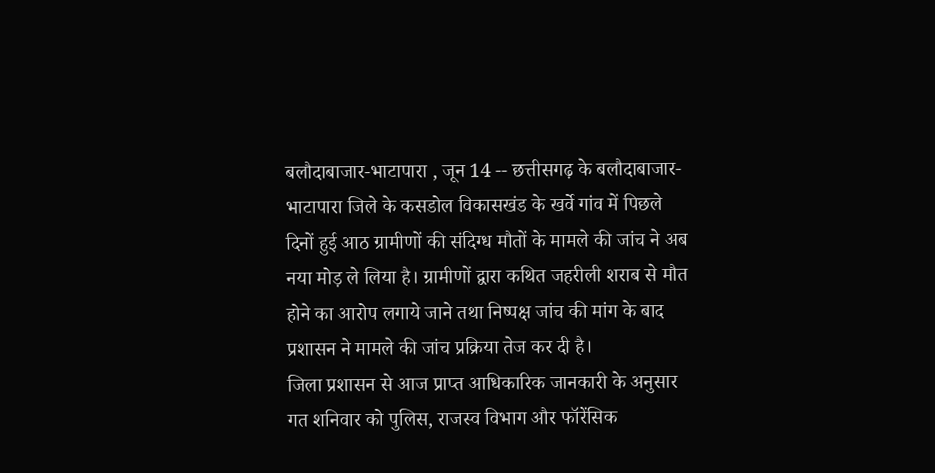बलौदाबाजार-भाटापारा , जून 14 -- छत्तीसगढ़ के बलौदाबाजार-भाटापारा जिले के कसडोल विकासखंड के खर्वे गांव में पिछले दिनों हुई आठ ग्रामीणों की संदिग्ध मौतों के मामले की जांच ने अब नया मोड़ ले लिया है। ग्रामीणों द्वारा कथित जहरीली शराब से मौत होने का आरोप लगाये जाने तथा निष्पक्ष जांच की मांग के बाद प्रशासन ने मामले की जांच प्रक्रिया तेज कर दी है।
जिला प्रशासन से आज प्राप्त आधिकारिक जानकारी के अनुसार गत शनिवार को पुलिस, राजस्व विभाग और फॉरेंसिक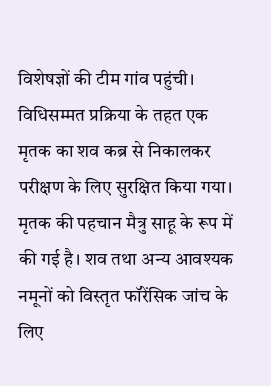विशेषज्ञों की टीम गांव पहुंची। विधिसम्मत प्रक्रिया के तहत एक मृतक का शव कब्र से निकालकर परीक्षण के लिए सुरक्षित किया गया। मृतक की पहचान मैत्रु साहू के रूप में की गई है। शव तथा अन्य आवश्यक नमूनों को विस्तृत फॉरेंसिक जांच के लिए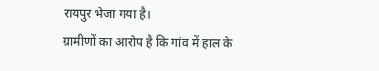रायपुर भेजा गया है।
ग्रामीणों का आरोप है कि गांव में हाल के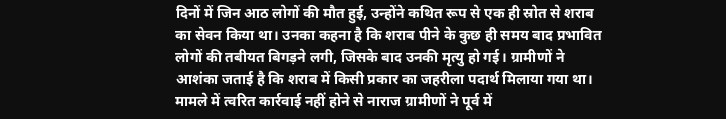दिनों में जिन आठ लोगों की मौत हुई, उन्होंने कथित रूप से एक ही स्रोत से शराब का सेवन किया था। उनका कहना है कि शराब पीने के कुछ ही समय बाद प्रभावित लोगों की तबीयत बिगड़ने लगी, जिसके बाद उनकी मृत्यु हो गई। ग्रामीणों ने आशंका जताई है कि शराब में किसी प्रकार का जहरीला पदार्थ मिलाया गया था।
मामले में त्वरित कार्रवाई नहीं होने से नाराज ग्रामीणों ने पूर्व में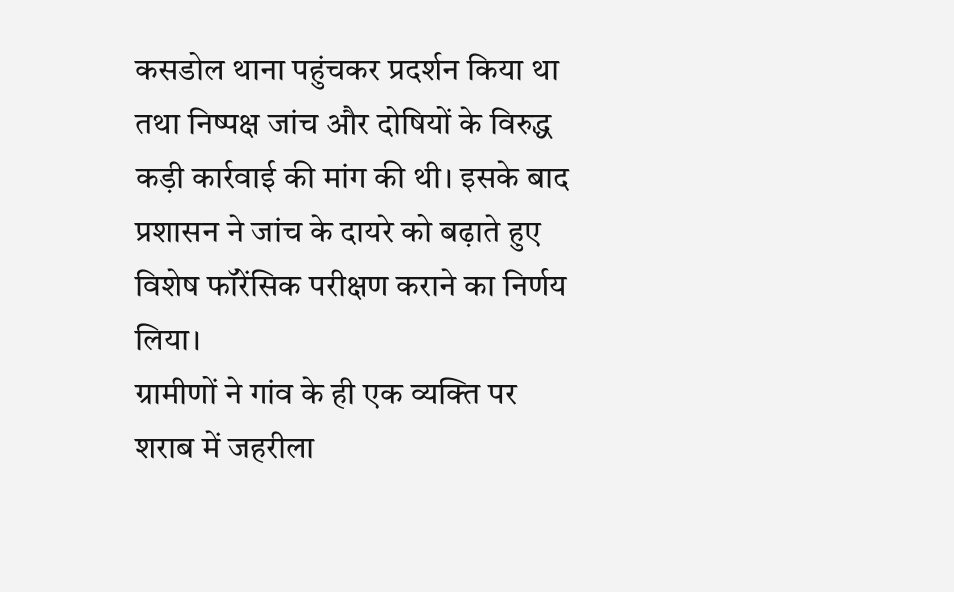कसडोल थाना पहुंचकर प्रदर्शन किया था तथा निष्पक्ष जांच और दोषियों के विरुद्ध कड़ी कार्रवाई की मांग की थी। इसके बाद प्रशासन ने जांच के दायरे को बढ़ाते हुए विशेष फॉरेंसिक परीक्षण कराने का निर्णय लिया।
ग्रामीणों ने गांव के ही एक व्यक्ति पर शराब में जहरीला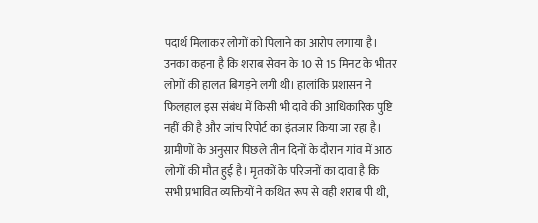पदार्थ मिलाकर लोगों को पिलाने का आरोप लगाया है। उनका कहना है कि शराब सेवन के 10 से 15 मिनट के भीतर लोगों की हालत बिगड़ने लगी थी। हालांकि प्रशासन ने फिलहाल इस संबंध में किसी भी दावे की आधिकारिक पुष्टि नहीं की है और जांच रिपोर्ट का इंतजार किया जा रहा है।
ग्रामीणों के अनुसार पिछले तीन दिनों के दौरान गांव में आठ लोगों की मौत हुई है। मृतकों के परिजनों का दावा है कि सभी प्रभावित व्यक्तियों ने कथित रूप से वही शराब पी थी,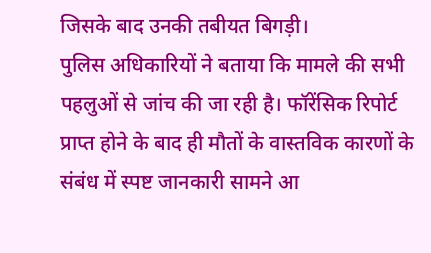जिसके बाद उनकी तबीयत बिगड़ी।
पुलिस अधिकारियों ने बताया कि मामले की सभी पहलुओं से जांच की जा रही है। फॉरेंसिक रिपोर्ट प्राप्त होने के बाद ही मौतों के वास्तविक कारणों के संबंध में स्पष्ट जानकारी सामने आ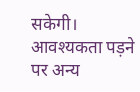सकेगी। आवश्यकता पड़ने पर अन्य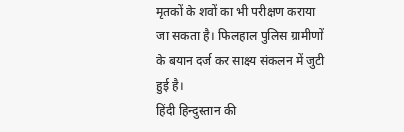मृतकों के शवों का भी परीक्षण कराया जा सकता है। फिलहाल पुलिस ग्रामीणों के बयान दर्ज कर साक्ष्य संकलन में जुटी हुई है।
हिंदी हिन्दुस्तान की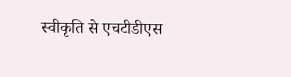स्वीकृति से एचटीडीएस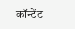कॉन्टेंट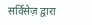सर्विसेज़ द्वारा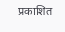प्रकाशित